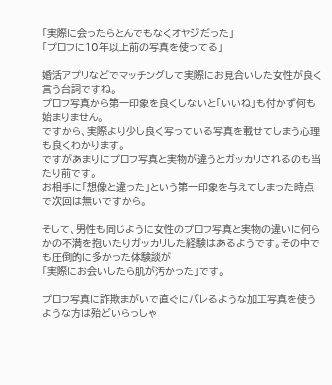「実際に会ったらとんでもなくオヤジだった」
「プロフに10年以上前の写真を使ってる」

婚活アプリなどでマッチングして実際にお見合いした女性が良く言う台詞ですね。
プロフ写真から第一印象を良くしないと「いいね」も付かず何も始まりません。
ですから、実際より少し良く写っている写真を載せてしまう心理も良くわかります。
ですがあまりにプロフ写真と実物が違うとガッカリされるのも当たり前です。
お相手に「想像と違った」という第一印象を与えてしまった時点で次回は無いですから。

そして、男性も同じように女性のプロフ写真と実物の違いに何らかの不満を抱いたりガッカリした経験はあるようです。その中でも圧倒的に多かった体験談が
「実際にお会いしたら肌が汚かった」です。

プロフ写真に詐欺まがいで直ぐにバレるような加工写真を使うような方は殆どいらっしゃ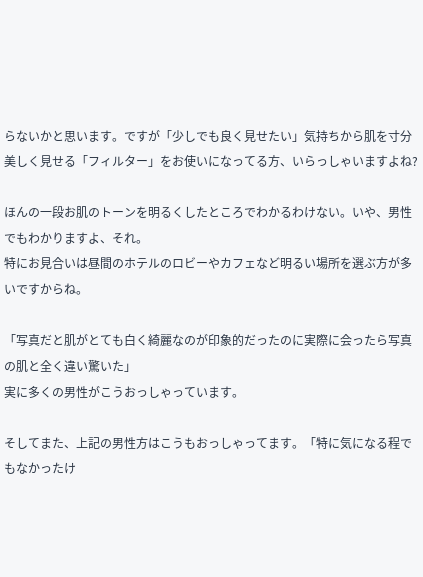らないかと思います。ですが「少しでも良く見せたい」気持ちから肌を寸分美しく見せる「フィルター」をお使いになってる方、いらっしゃいますよね?

ほんの一段お肌のトーンを明るくしたところでわかるわけない。いや、男性でもわかりますよ、それ。
特にお見合いは昼間のホテルのロビーやカフェなど明るい場所を選ぶ方が多いですからね。

「写真だと肌がとても白く綺麗なのが印象的だったのに実際に会ったら写真の肌と全く違い驚いた」
実に多くの男性がこうおっしゃっています。

そしてまた、上記の男性方はこうもおっしゃってます。「特に気になる程でもなかったけ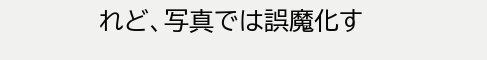れど、写真では誤魔化す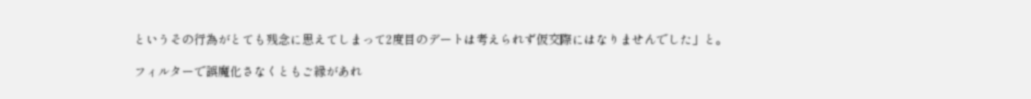というその行為がとても残念に思えてしまって2度目のデートは考えられず仮交際にはなりませんでした」と。

フィルターで誤魔化さなくともご縁があれ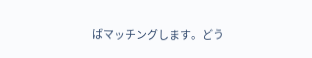ばマッチングします。どう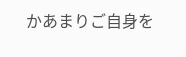かあまりご自身を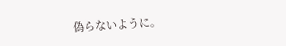偽らないように。